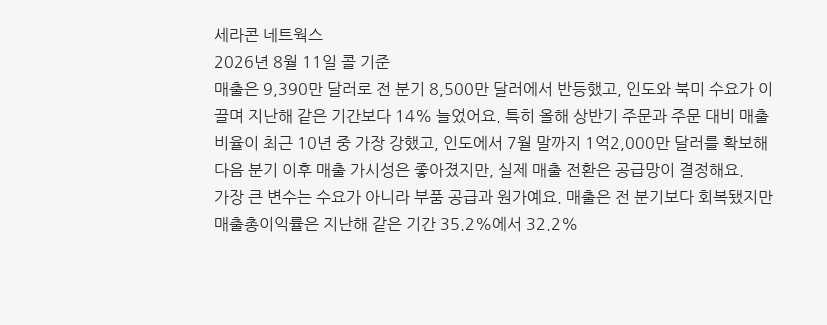세라콘 네트웍스
2026년 8월 11일 콜 기준
매출은 9,390만 달러로 전 분기 8,500만 달러에서 반등했고, 인도와 북미 수요가 이끌며 지난해 같은 기간보다 14% 늘었어요. 특히 올해 상반기 주문과 주문 대비 매출 비율이 최근 10년 중 가장 강했고, 인도에서 7월 말까지 1억2,000만 달러를 확보해 다음 분기 이후 매출 가시성은 좋아졌지만, 실제 매출 전환은 공급망이 결정해요.
가장 큰 변수는 수요가 아니라 부품 공급과 원가예요. 매출은 전 분기보다 회복됐지만 매출총이익률은 지난해 같은 기간 35.2%에서 32.2%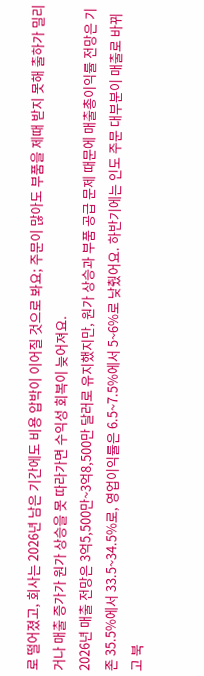로 떨어졌고, 회사는 2026년 남은 기간에도 비용 압박이 이어질 것으로 봐요; 주문이 많아도 부품을 제때 받지 못해 출하가 밀리거나 매출 증가가 원가 상승을 못 따라가면 수익성 회복이 늦어져요.
2026년 매출 전망은 3억5,500만~3억8,500만 달러로 유지했지만, 원가 상승과 부품 공급 문제 때문에 매출총이익률 전망은 기존 35.5%에서 33.5~34.5%로, 영업이익률은 6.5~7.5%에서 5~6%로 낮췄어요. 하반기에는 인도 주문 대부분이 매출로 바뀌고 북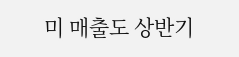미 매출도 상반기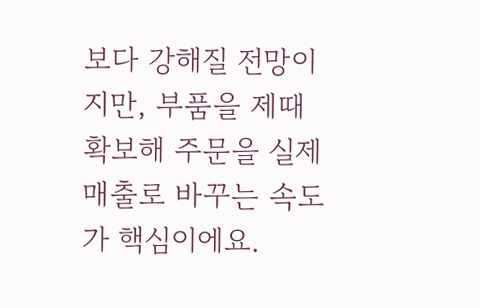보다 강해질 전망이지만, 부품을 제때 확보해 주문을 실제 매출로 바꾸는 속도가 핵심이에요.